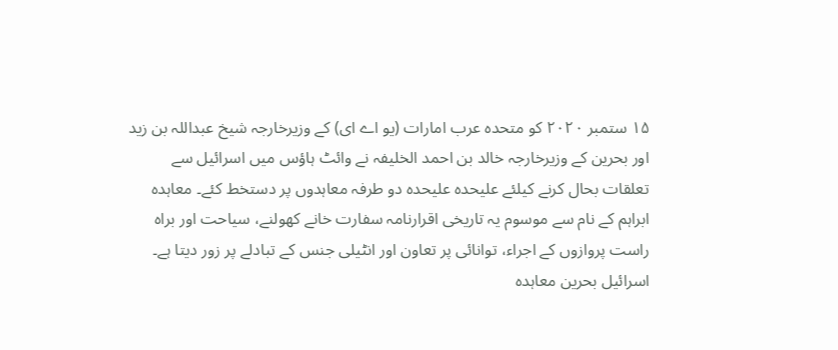۱۵ ستمبر ۲۰۲۰ کو متحدہ عرب امارات (یو اے ای) کے وزیرخارجہ شیخ عبداللہ بن زید اور بحرین کے وزیرخارجہ خالد بن احمد الخلیفہ نے وائٹ ہاؤس میں اسرائیل سے تعلقات بحال کرنے کیلئے علیحدہ علیحدہ دو طرفہ معاہدوں پر دستخط کئے۔ معاہدہ ابراہم کے نام سے موسوم یہ تاریخی اقرارنامہ سفارت خانے کھولنے، سیاحت اور براہ راست پروازوں کے اجراء، توانائی پر تعاون اور انٹیلی جنس کے تبادلے پر زور دیتا ہے۔ اسرائیل بحرین معاہدہ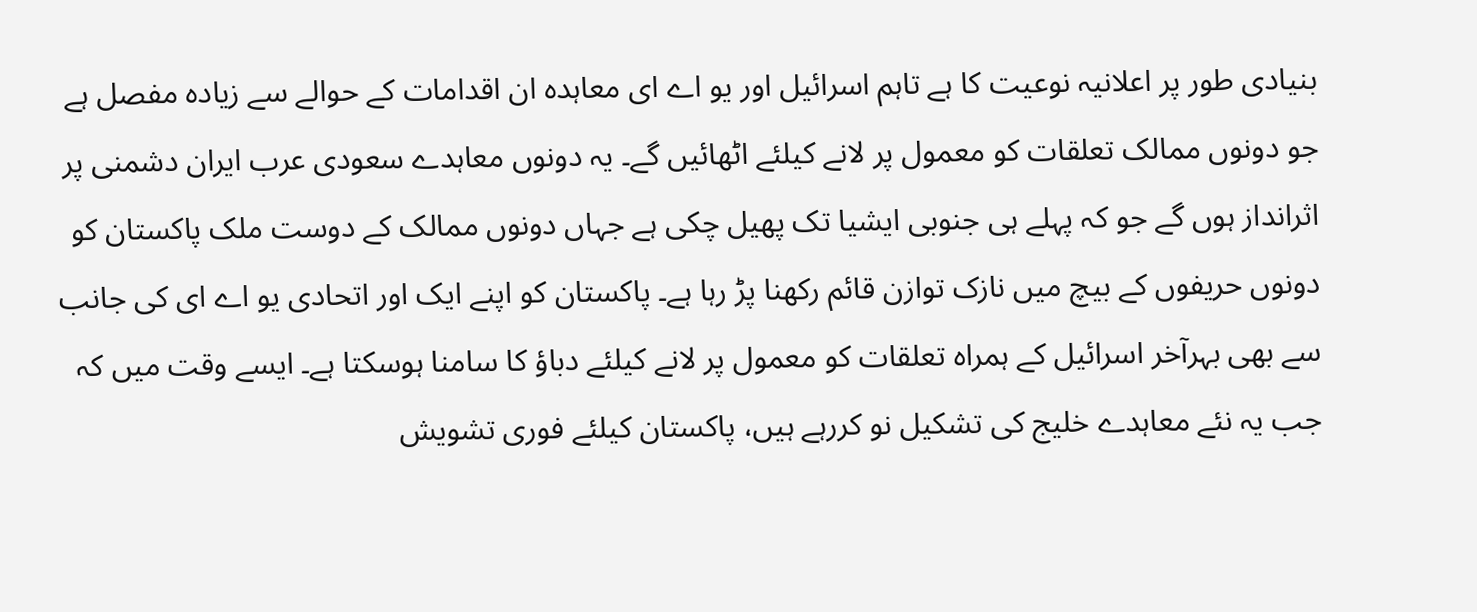بنیادی طور پر اعلانیہ نوعیت کا ہے تاہم اسرائیل اور یو اے ای معاہدہ ان اقدامات کے حوالے سے زیادہ مفصل ہے جو دونوں ممالک تعلقات کو معمول پر لانے کیلئے اٹھائیں گے۔ یہ دونوں معاہدے سعودی عرب ایران دشمنی پر اثرانداز ہوں گے جو کہ پہلے ہی جنوبی ایشیا تک پھیل چکی ہے جہاں دونوں ممالک کے دوست ملک پاکستان کو دونوں حریفوں کے بیچ میں نازک توازن قائم رکھنا پڑ رہا ہے۔ پاکستان کو اپنے ایک اور اتحادی یو اے ای کی جانب سے بھی بہرآخر اسرائیل کے ہمراہ تعلقات کو معمول پر لانے کیلئے دباؤ کا سامنا ہوسکتا ہے۔ ایسے وقت میں کہ جب یہ نئے معاہدے خلیج کی تشکیل نو کررہے ہیں، پاکستان کیلئے فوری تشویش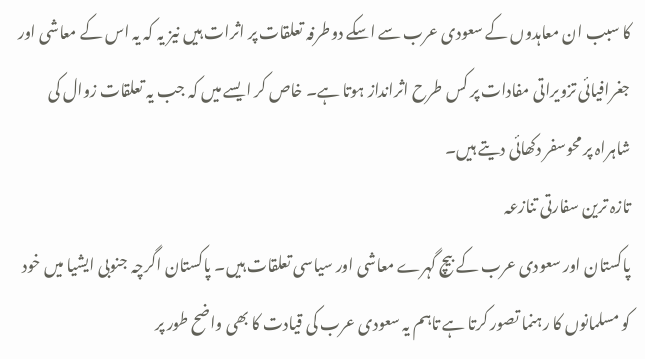کا سبب ان معاہدوں کے سعودی عرب سے اسکے دوطرفہ تعلقات پر اثرات ہیں نیز یہ کہ یہ اس کے معاشی اور جغرافیائی تزویراتی مفادات پر کس طرح اثرانداز ہوتا ہے۔ خاص کر ایسے میں کہ جب یہ تعلقات زوال کی شاہراہ پر محوسفر دکھائی دیتے ہیں۔
تازہ ترین سفارتی تنازعہ
پاکستان اور سعودی عرب کے بیچ گہرے معاشی اور سیاسی تعلقات ہیں۔ پاکستان اگرچہ جنوبی ایشیا میں خود کو مسلمانوں کا رہنما تصور کرتا ہے تاہم یہ سعودی عرب کی قیادت کا بھی واضح طور پر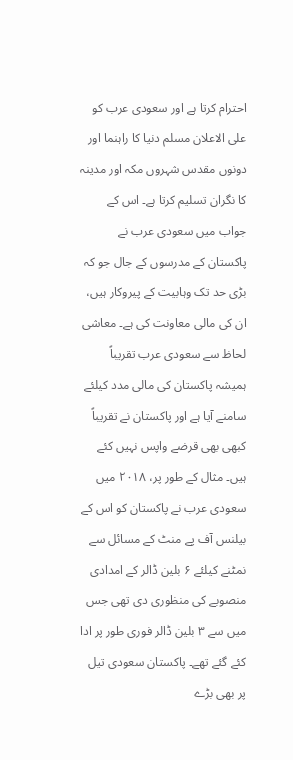احترام کرتا ہے اور سعودی عرب کو علی الاعلان مسلم دنیا کا راہنما اور دونوں مقدس شہروں مکہ اور مدینہ کا نگران تسلیم کرتا ہے۔ اس کے جواب میں سعودی عرب نے پاکستان کے مدرسوں کے جال جو کہ بڑی حد تک وہابیت کے پیروکار ہیں، ان کی مالی معاونت کی ہے۔ معاشی لحاظ سے سعودی عرب تقریباً ہمیشہ پاکستان کی مالی مدد کیلئے سامنے آیا ہے اور پاکستان نے تقریباً کبھی بھی قرضے واپس نہیں کئے ہیں۔ مثال کے طور پر، ۲۰۱۸ میں سعودی عرب نے پاکستان کو اس کے بیلنس آف پے منٹ کے مسائل سے نمٹنے کیلئے ۶ بلین ڈالر کے امدادی منصوبے کی منظوری دی تھی جس میں سے ۳ بلین ڈالر فوری طور پر ادا کئے گئے تھے۔ پاکستان سعودی تیل پر بھی بڑے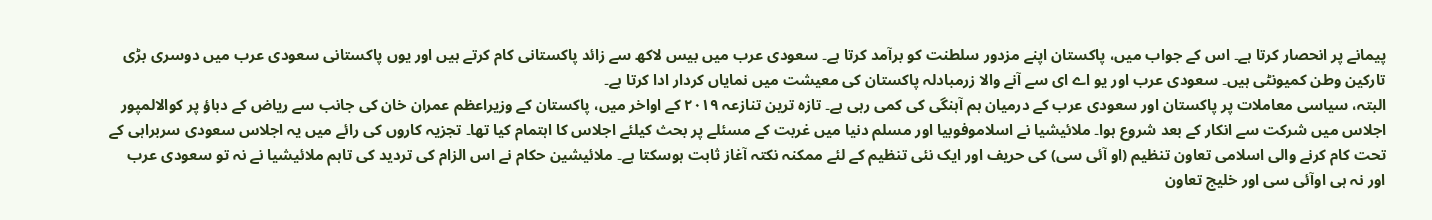پیمانے پر انحصار کرتا ہے۔ اس کے جواب میں، پاکستان اپنے مزدور سلطنت کو برآمد کرتا ہے۔ سعودی عرب میں بیس لاکھ سے زائد پاکستانی کام کرتے ہیں اور یوں پاکستانی سعودی عرب میں دوسری بڑی تارکین وطن کمیونٹی ہیں۔ سعودی عرب اور یو اے ای سے آنے والا زرمبادلہ پاکستان کی معیشت میں نمایاں کردار ادا کرتا ہے۔
البتہ، سیاسی معاملات پر پاکستان اور سعودی عرب کے درمیان ہم آہنگی کی کمی رہی ہے۔ تازہ ترین تنازعہ ۲۰۱۹ کے اواخر میں، پاکستان کے وزیراعظم عمران خان کی جانب سے ریاض کے دباؤ پر کوالالمپور اجلاس میں شرکت سے انکار کے بعد شروع ہوا۔ ملائیشیا نے اسلاموفوبیا اور مسلم دنیا میں غربت کے مسئلے پر بحث کیلئے اجلاس کا اہتمام کیا تھا۔ تجزیہ کاروں کی رائے میں یہ اجلاس سعودی سربراہی کے تحت کام کرنے والی اسلامی تعاون تنظیم (او آئی سی) کی حریف اور ایک نئی تنظیم کے لئے ممکنہ نکتہ آغاز ثابت ہوسکتا ہے۔ ملائیشین حکام نے اس الزام کی تردید کی تاہم ملائیشیا نے نہ تو سعودی عرب اور نہ ہی اوآئی سی اور خلیج تعاون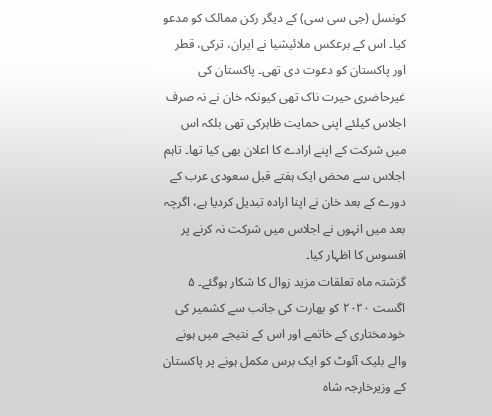کونسل (جی سی سی) کے دیگر رکن ممالک کو مدعو کیا۔ اس کے برعکس ملائیشیا نے ایران، ترکی، قطر اور پاکستان کو دعوت دی تھی۔ پاکستان کی غیرحاضری حیرت ناک تھی کیونکہ خان نے نہ صرف اجلاس کیلئے اپنی حمایت ظاہرکی تھی بلکہ اس میں شرکت کے اپنے ارادے کا اعلان بھی کیا تھا۔ تاہم اجلاس سے محض ایک ہفتے قبل سعودی عرب کے دورے کے بعد خان نے اپنا ارادہ تبدیل کردیا ہے، اگرچہ بعد میں انہوں نے اجلاس میں شرکت نہ کرنے پر افسوس کا اظہار کیا۔
گزشتہ ماہ تعلقات مزید زوال کا شکار ہوگئے۔ ۵ اگست ۲۰۲۰ کو بھارت کی جانب سے کشمیر کی خودمختاری کے خاتمے اور اس کے نتیجے میں ہونے والے بلیک آئوٹ کو ایک برس مکمل ہونے پر پاکستان کے وزیرخارجہ شاہ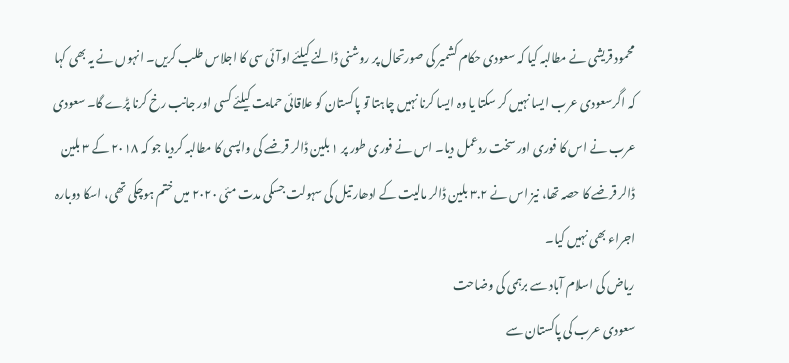محمود قریشی نے مطالبہ کیا کہ سعودی حکام کشمیر کی صورتحال پر روشنی ڈالنے کیلئے اوآئی سی کا اجلاس طلب کریں۔ انہوں نے یہ بھی کہا کہ اگرسعودی عرب ایسا نہیں کر سکتا یا وہ ایسا کرنا نہیں چاہتا تو پاکستان کو علاقائی حمایت کیلئے کسی اور جانب رخ کرنا پڑے گا۔ سعودی عرب نے اس کا فوری اور سخت ردعمل دیا۔ اس نے فوری طور پر ۱ بلین ڈالر قرضے کی واپسی کا مطالبہ کردیا جو کہ ۲۰۱۸ کے ۳ بلین ڈالر قرضے کا حصہ تھا، نیز اس نے ۳.۲ بلین ڈالر مالیت کے ادھار تیل کی سہولت جسکی مدت مئی ۲۰۲۰ میں ختم ہوچکی تھی، اسکا دوبارہ اجراء بھی نہیں کیا۔
ریاض کی اسلام آباد سے برہمی کی وضاحت
سعودی عرب کی پاکستان سے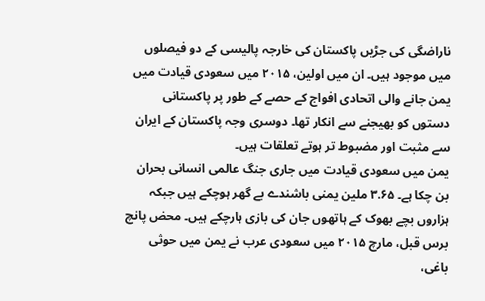ناراضگی کی جڑیں پاکستان کی خارجہ پالیسی کے دو فیصلوں میں موجود ہیں۔ ان میں اولین، ۲۰۱۵ میں سعودی قیادت میں یمن جانے والی اتحادی افواج کے حصے کے طور پر پاکستانی دستوں کو بھیجنے سے انکار تھا۔ دوسری وجہ پاکستان کے ایران سے مثبت اور مضبوط تر ہوتے تعلقات ہیں۔
یمن میں سعودی قیادت میں جاری جنگ عالمی انسانی بحران بن چکا ہے۔ ۳.۶۵ ملین یمنی باشندے بے گھر ہوچکے ہیں جبکہ ہزاروں بچے بھوک کے ہاتھوں جان کی بازی ہارچکے ہیں۔ محض پانچ برس قبل، مارچ ۲۰۱۵ میں سعودی عرب نے یمن میں حوثی باغی،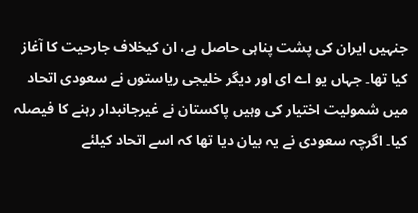جنہیں ایران کی پشت پناہی حاصل ہے، ان کیخلاف جارحیت کا آغاز کیا تھا۔ جہاں یو اے ای اور دیگر خلیجی ریاستوں نے سعودی اتحاد میں شمولیت اختیار کی وہیں پاکستان نے غیرجانبدار رہنے کا فیصلہ کیا۔ اگرچہ سعودی نے یہ بیان دیا تھا کہ اسے اتحاد کیلئے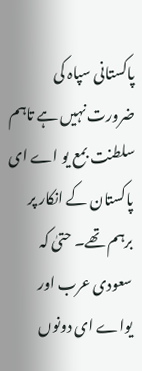پاکستانی سپاہ کی ضرورت نہیں ہے تاہم سلطنت بمع یو اے ای پاکستان کے انکار پر برہم تھے۔ حتیٰ کہ سعودی عرب اور یواے ای دونوں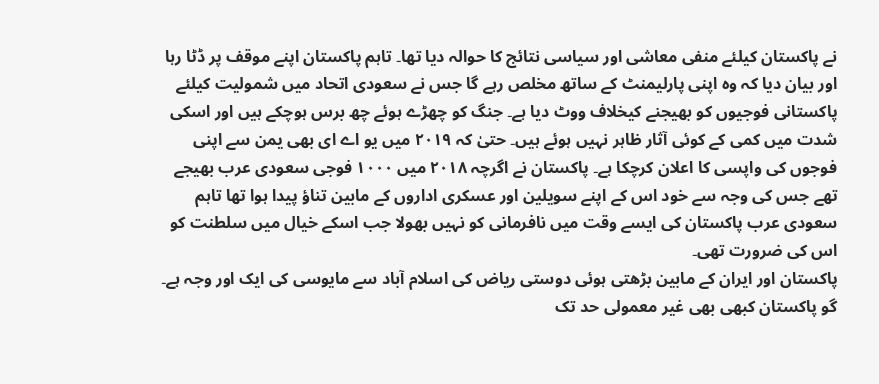نے پاکستان کیلئے منفی معاشی اور سیاسی نتائج کا حوالہ دیا تھا۔ تاہم پاکستان اپنے موقف پر ڈٹا رہا اور بیان دیا کہ وہ اپنی پارلیمنٹ کے ساتھ مخلص رہے گا جس نے سعودی اتحاد میں شمولیت کیلئے پاکستانی فوجیوں کو بھیجنے کیخلاف ووٹ دیا ہے۔ جنگ کو چھڑے ہوئے چھ برس ہوچکے ہیں اور اسکی شدت میں کمی کے کوئی آثار ظاہر نہیں ہوئے ہیں۔ حتیٰ کہ ۲۰۱۹ میں یو اے ای بھی یمن سے اپنی فوجوں کی واپسی کا اعلان کرچکا ہے۔ پاکستان نے اگرچہ ۲۰۱۸ میں ۱۰۰۰ فوجی سعودی عرب بھیجے تھے جس کی وجہ سے خود اس کے اپنے سویلین اور عسکری اداروں کے مابین تناؤ پیدا ہوا تھا تاہم سعودی عرب پاکستان کی ایسے وقت میں نافرمانی کو نہیں بھولا جب اسکے خیال میں سلطنت کو اس کی ضرورت تھی۔
پاکستان اور ایران کے مابین بڑھتی ہوئی دوستی ریاض کی اسلام آباد سے مایوسی کی ایک اور وجہ ہے۔ گو پاکستان کبھی بھی غیر معمولی حد تک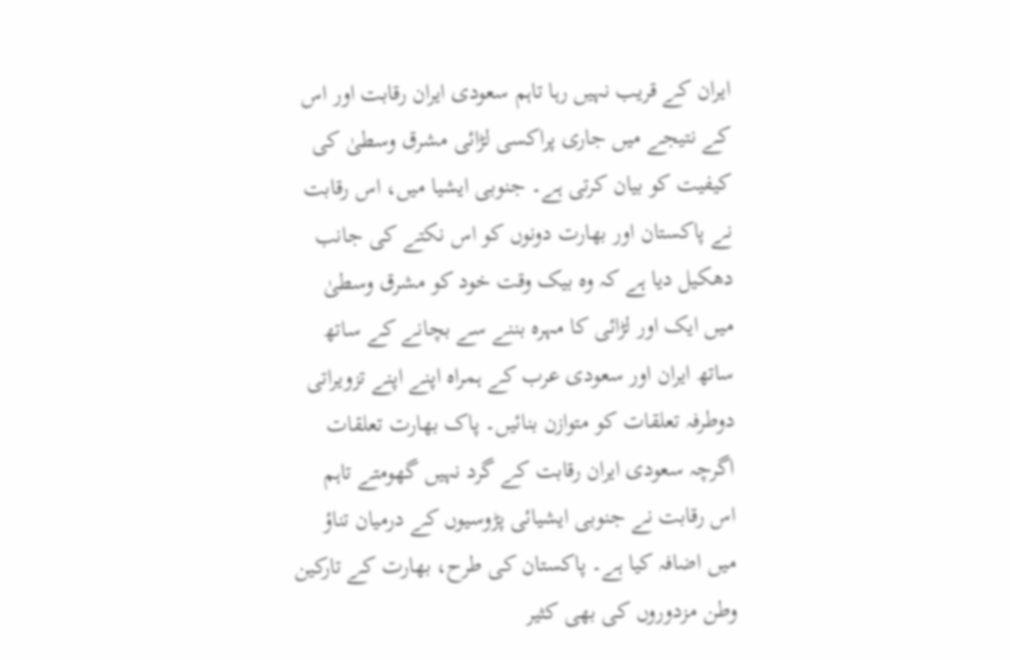ایران کے قریب نہیں رہا تاہم سعودی ایران رقابت اور اس کے نتیجے میں جاری پراکسی لڑائی مشرق وسطیٰ کی کیفیت کو بیان کرتی ہے۔ جنوبی ایشیا میں، اس رقابت نے پاکستان اور بھارت دونوں کو اس نکتے کی جانب دھکیل دیا ہے کہ وہ بیک وقت خود کو مشرق وسطیٰ میں ایک اور لڑائی کا مہرہ بننے سے بچانے کے ساتھ ساتھ ایران اور سعودی عرب کے ہمراہ اپنے اپنے تزویراتی دوطرفہ تعلقات کو متوازن بنائیں۔ پاک بھارت تعلقات اگرچہ سعودی ایران رقابت کے گرد نہیں گھومتے تاہم اس رقابت نے جنوبی ایشیائی پڑوسیوں کے درمیان تناؤ میں اضافہ کیا ہے۔ پاکستان کی طرح، بھارت کے تارکین وطن مزدوروں کی بھی کثیر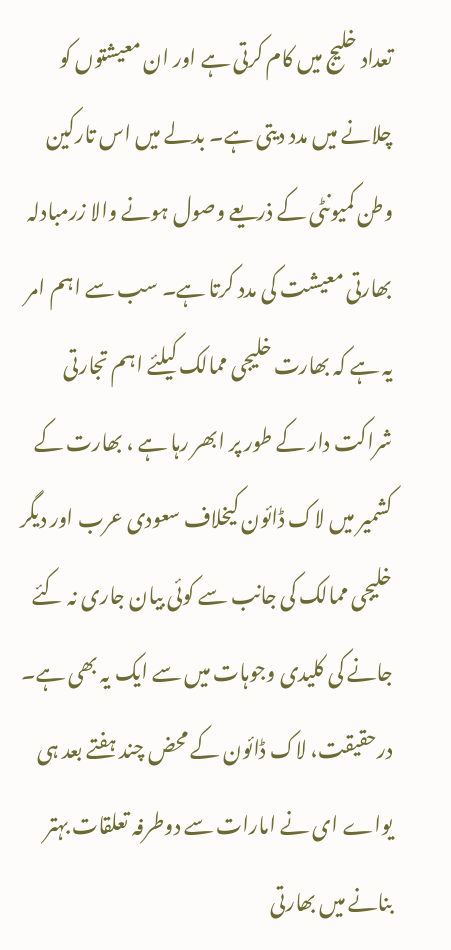تعداد خلیج میں کام کرتی ہے اور ان معیشتوں کو چلانے میں مدد دیتی ہے۔ بدلے میں اس تارکین وطن کمیونٹی کے ذریعے وصول ہونے والا زرمبادلہ بھارتی معیشت کی مدد کرتا ہے۔ سب سے اہم امر یہ ہے کہ بھارت خلیجی ممالک کیلئے اہم تجارتی شراکت دار کے طور پر ابھر رہا ہے ، بھارت کے کشمیر میں لاک ڈائون کیخلاف سعودی عرب اور دیگر خلیجی ممالک کی جانب سے کوئی بیان جاری نہ کئے جانے کی کلیدی وجوہات میں سے ایک یہ بھی ہے۔ درحقیقت، لاک ڈائون کے محض چند ہفتے بعد ہی یواے ای نے امارات سے دوطرفہ تعلقات بہتر بنانے میں بھارتی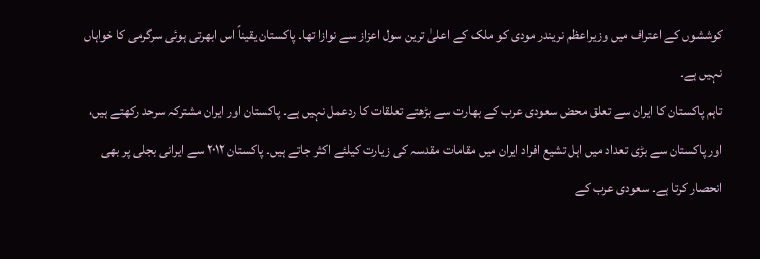کوششوں کے اعتراف میں وزیراعظم نریندر مودی کو ملک کے اعلیٰ ترین سول اعزاز سے نوازا تھا۔ پاکستان یقیناً اس ابھرتی ہوئی سرگرمی کا خواہاں نہیں ہے۔
تاہم پاکستان کا ایران سے تعلق محض سعودی عرب کے بھارت سے بڑھتے تعلقات کا ردعمل نہیں ہے۔ پاکستان اور ایران مشترکہ سرحد رکھتے ہیں، اور پاکستان سے بڑی تعداد میں اہل تشیع افراد ایران میں مقامات مقدسہ کی زیارت کیلئے اکثر جاتے ہیں۔ پاکستان ۲۰۱۲ سے ایرانی بجلی پر بھی انحصار کرتا ہے۔ سعودی عرب کے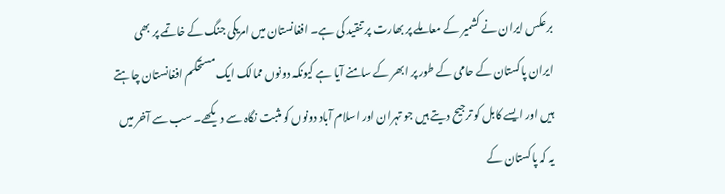برعکس ایران نے کشمیر کے معاملے پر بھارت پر تنقید کی ہے۔ افغانستان میں امریکی جنگ کے خاتمے پر بھی ایران پاکستان کے حامی کے طور پر ابھر کے سامنے آیا ہے کیونکہ دونوں ممالک ایک مستحکم افغانستان چاہتے ہیں اور ایسے کابل کو ترجیح دیتے ہیں جو تہران اور اسلام آباد دونوں کو مثبت نگاہ سے دیکھے۔ سب سے آخر میں یہ کہ پاکستان کے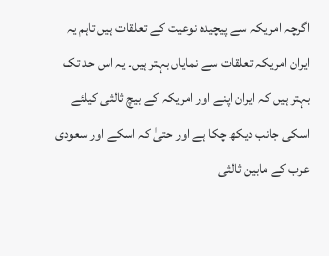اگرچہ امریکہ سے پیچیدہ نوعیت کے تعلقات ہیں تاہم یہ ایران امریکہ تعلقات سے نمایاں بہتر ہیں۔ یہ اس حد تک بہتر ہیں کہ ایران اپنے اور امریکہ کے بیچ ثالثی کیلئے اسکی جانب دیکھ چکا ہے اور حتیٰ کہ اسکے اور سعودی عرب کے مابین ثالثی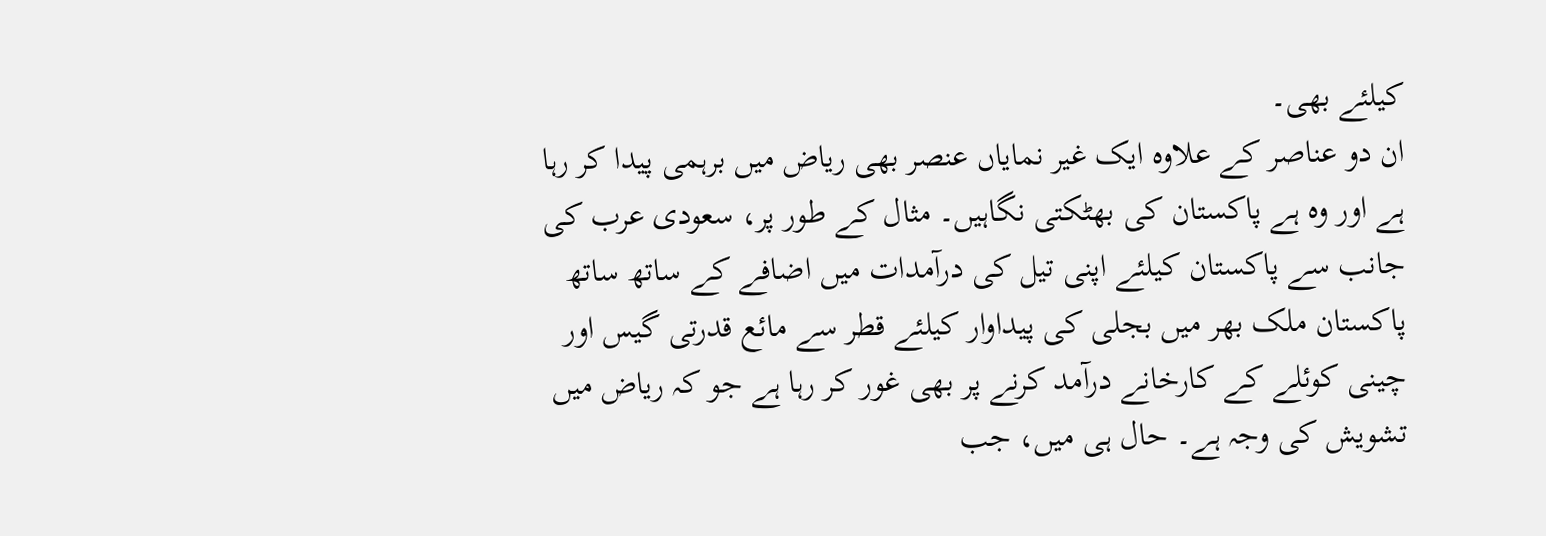کیلئے بھی۔
ان دو عناصر کے علاوہ ایک غیر نمایاں عنصر بھی ریاض میں برہمی پیدا کر رہا ہے اور وہ ہے پاکستان کی بھٹکتی نگاہیں۔ مثال کے طور پر، سعودی عرب کی جانب سے پاکستان کیلئے اپنی تیل کی درآمدات میں اضافے کے ساتھ ساتھ پاکستان ملک بھر میں بجلی کی پیداوار کیلئے قطر سے مائع قدرتی گیس اور چینی کوئلے کے کارخانے درآمد کرنے پر بھی غور کر رہا ہے جو کہ ریاض میں تشویش کی وجہ ہے۔ حال ہی میں، جب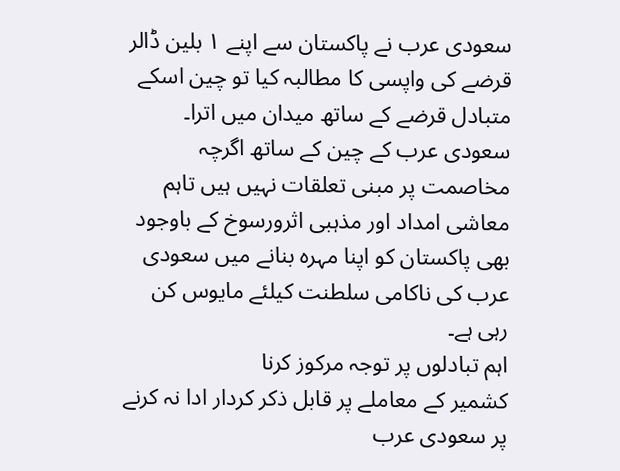سعودی عرب نے پاکستان سے اپنے ۱ بلین ڈالر قرضے کی واپسی کا مطالبہ کیا تو چین اسکے متبادل قرضے کے ساتھ میدان میں اترا۔ سعودی عرب کے چین کے ساتھ اگرچہ مخاصمت پر مبنی تعلقات نہیں ہیں تاہم معاشی امداد اور مذہبی اثرورسوخ کے باوجود بھی پاکستان کو اپنا مہرہ بنانے میں سعودی عرب کی ناکامی سلطنت کیلئے مایوس کن رہی ہے۔
اہم تبادلوں پر توجہ مرکوز کرنا
کشمیر کے معاملے پر قابل ذکر کردار ادا نہ کرنے پر سعودی عرب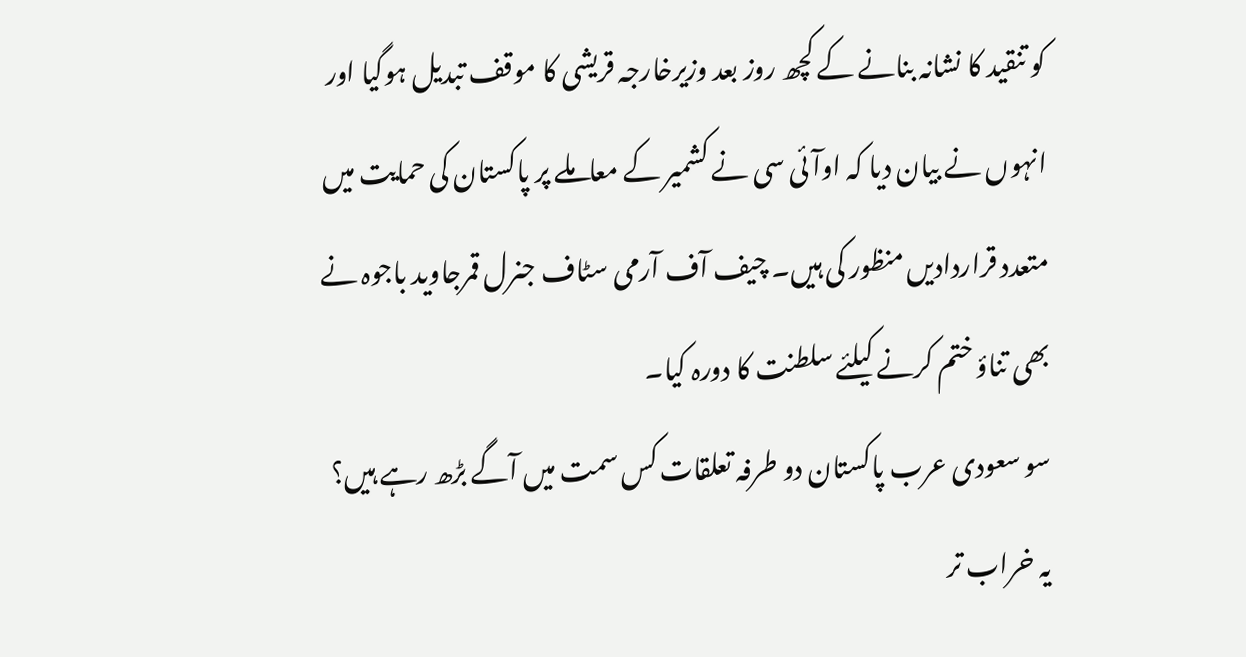کو تنقید کا نشانہ بنانے کے کچھ روز بعد وزیرخارجہ قریشی کا موقف تبدیل ہوگیا اور انہوں نے بیان دیا کہ اوآئی سی نے کشمیر کے معاملے پر پاکستان کی حمایت میں متعدد قراردادیں منظور کی ہیں۔ چیف آف آرمی سٹاف جنرل قمرجاوید باجوہ نے بھی تناؤ ختم کرنے کیلئے سلطنت کا دورہ کیا۔
سو سعودی عرب پاکستان دو طرفہ تعلقات کس سمت میں آگے بڑھ رہے ہیں؟ یہ خراب تر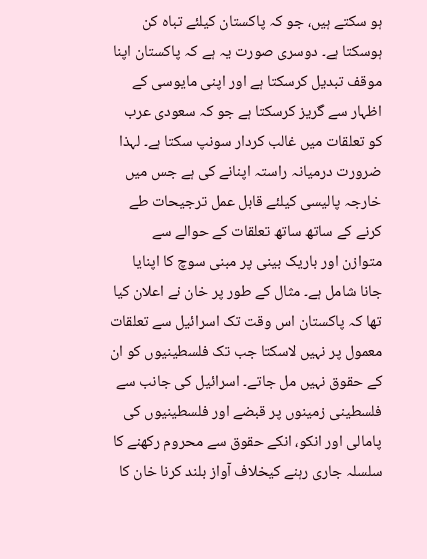ہو سکتے ہیں، جو کہ پاکستان کیلئے تباہ کن ہوسکتا ہے۔ دوسری صورت یہ ہے کہ پاکستان اپنا موقف تبدیل کرسکتا ہے اور اپنی مایوسی کے اظہار سے گریز کرسکتا ہے جو کہ سعودی عرب کو تعلقات میں غالب کردار سونپ سکتا ہے۔ لہذا ضرورت درمیانہ راستہ اپنانے کی ہے جس میں خارجہ پالیسی کیلئے قابل عمل ترجیحات طے کرنے کے ساتھ ساتھ تعلقات کے حوالے سے متوازن اور باریک بینی پر مبنی سوچ کا اپنایا جانا شامل ہے۔ مثال کے طور پر خان نے اعلان کیا تھا کہ پاکستان اس وقت تک اسرائیل سے تعلقات معمول پر نہیں لاسکتا جب تک فلسطینیوں کو ان کے حقوق نہیں مل جاتے۔ اسرائیل کی جانب سے فلسطینی زمینوں پر قبضے اور فلسطینیوں کی پامالی اور انکو، انکے حقوق سے محروم رکھنے کا سلسلہ جاری رہنے کیخلاف آواز بلند کرنا خان کا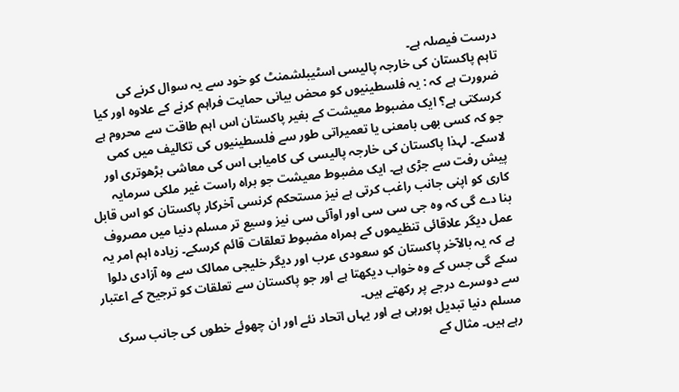درست فیصلہ ہے۔
تاہم پاکستان کی خارجہ پالیسی اسٹیبلشمنٹ کو خود سے یہ سوال کرنے کی ضرورت ہے کہ : یہ فلسطینیوں کو محض بیانی حمایت فراہم کرنے کے علاوہ اور کیا کرسکتی ہے؟ ایک مضبوط معیشت کے بغیر پاکستان اس اہم طاقت سے محروم ہے جو کہ کسی بھی بامعنی یا تعمیراتی طور سے فلسطینیوں کی تکالیف میں کمی لاسکے۔ لہذا پاکستان کی خارجہ پالیسی کی کامیابی اس کی معاشی بڑھوتری اور پیش رفت سے جڑی ہے۔ ایک مضبوط معیشت جو براہ راست غیر ملکی سرمایہ کاری کو اپنی جانب راغب کرتی ہے نیز مستحکم کرنسی آخرکار پاکستان کو اس قابل بنا دے گی کہ وہ جی سی سی اور اوآئی سی نیز وسیع تر مسلم دنیا میں مصروف عمل دیگر علاقائی تنظیموں کے ہمراہ مضبوط تعلقات قائم کرسکے۔ زیادہ اہم امر یہ ہے کہ یہ بالآخر پاکستان کو سعودی عرب اور دیگر خلیجی ممالک سے وہ آزادی دلوا سکے گی جس کے وہ خواب دیکھتا ہے اور جو پاکستان سے تعلقات کو ترجیح کے اعتبار سے دوسرے درجے پر رکھتے ہیں۔
مسلم دنیا تبدیل ہورہی ہے اور یہاں اتحاد نئے اور ان چھوئے خطوں کی جانب سرک رہے ہیں۔ مثال کے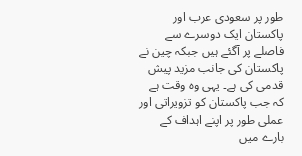طور پر سعودی عرب اور پاکستان ایک دوسرے سے فاصلے پر آگئے ہیں جبکہ چین نے پاکستان کی جانب مزید پیش قدمی کی ہے۔ یہی وہ وقت ہے کہ جب پاکستان کو تزویراتی اور عملی طور پر اپنے اہداف کے بارے میں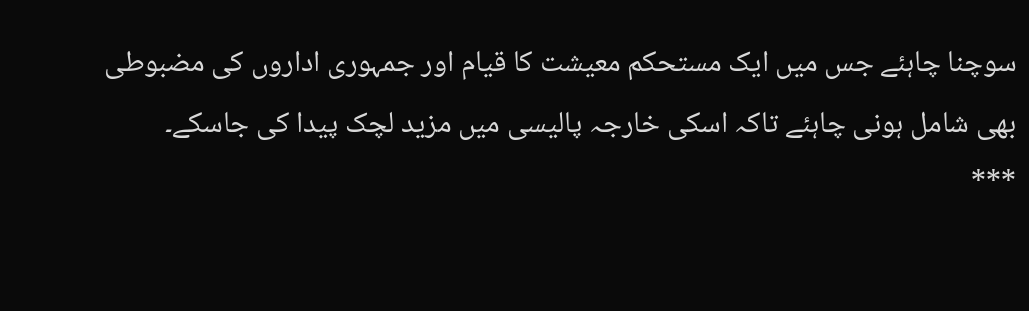سوچنا چاہئے جس میں ایک مستحکم معیشت کا قیام اور جمہوری اداروں کی مضبوطی بھی شامل ہونی چاہئے تاکہ اسکی خارجہ پالیسی میں مزید لچک پیدا کی جاسکے۔
***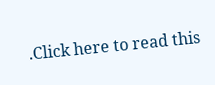.Click here to read this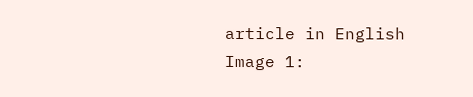article in English
Image 1: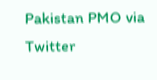Pakistan PMO via Twitter